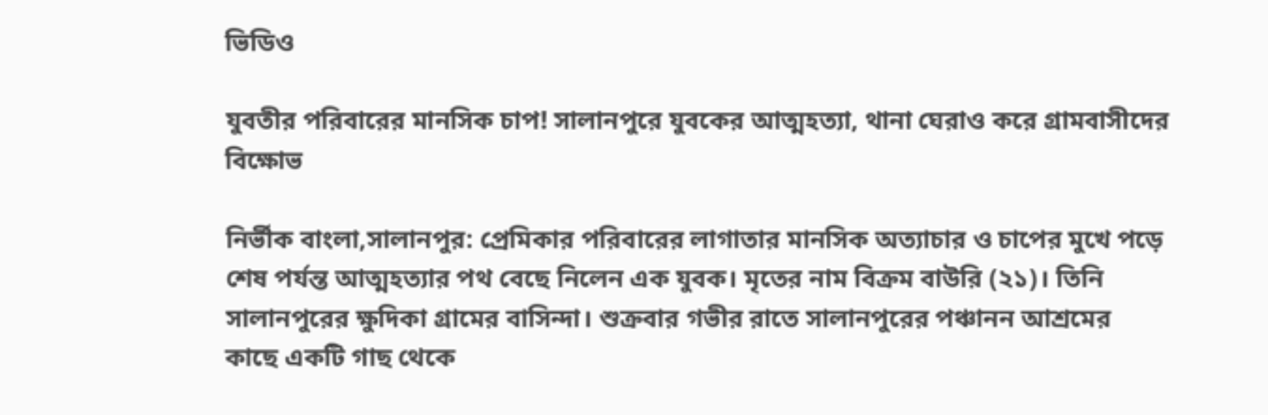ভিডিও

যুবতীর পরিবারের মানসিক চাপ! সালানপুরে যুবকের আত্মহত্যা, থানা ঘেরাও করে গ্রামবাসীদের বিক্ষোভ

নির্ভীক বাংলা,সালানপুর: প্রেমিকার পরিবারের লাগাতার মানসিক অত্যাচার ও চাপের মুখে পড়ে শেষ পর্যন্ত আত্মহত্যার পথ বেছে নিলেন এক যুবক। মৃতের নাম বিক্রম বাউরি (২১)। তিনি সালানপুরের ক্ষুদিকা গ্রামের বাসিন্দা। শুক্রবার গভীর রাতে সালানপুরের পঞ্চানন আশ্রমের কাছে একটি গাছ থেকে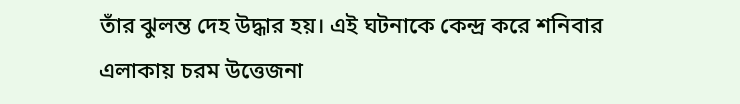তাঁর ঝুলন্ত দেহ উদ্ধার হয়। এই ঘটনাকে কেন্দ্র করে শনিবার এলাকায় চরম উত্তেজনা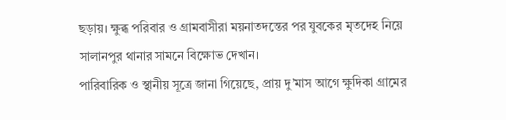ছড়ায়। ক্ষুব্ধ পরিবার ও গ্রামবাসীরা ময়নাতদন্তের পর যুবকের মৃতদেহ নিয়ে সালানপুর থানার সামনে বিক্ষোভ দেখান।
পারিবারিক ও স্থানীয় সূত্রে জানা গিয়েছে, প্রায় দু’মাস আগে ক্ষুদিকা গ্রামের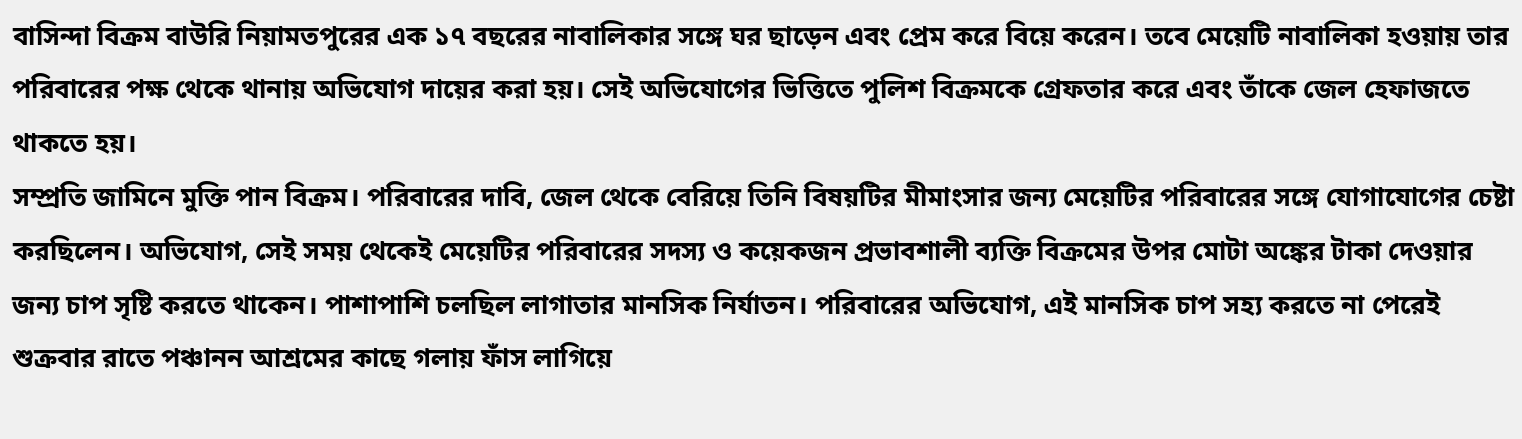বাসিন্দা বিক্রম বাউরি নিয়ামতপুরের এক ১৭ বছরের নাবালিকার সঙ্গে ঘর ছাড়েন এবং প্রেম করে বিয়ে করেন। তবে মেয়েটি নাবালিকা হওয়ায় তার পরিবারের পক্ষ থেকে থানায় অভিযোগ দায়ের করা হয়। সেই অভিযোগের ভিত্তিতে পুলিশ বিক্রমকে গ্রেফতার করে এবং তাঁকে জেল হেফাজতে থাকতে হয়।
সম্প্রতি জামিনে মুক্তি পান বিক্রম। পরিবারের দাবি, জেল থেকে বেরিয়ে তিনি বিষয়টির মীমাংসার জন্য মেয়েটির পরিবারের সঙ্গে যোগাযোগের চেষ্টা করছিলেন। অভিযোগ, সেই সময় থেকেই মেয়েটির পরিবারের সদস্য ও কয়েকজন প্রভাবশালী ব্যক্তি বিক্রমের উপর মোটা অঙ্কের টাকা দেওয়ার জন্য চাপ সৃষ্টি করতে থাকেন। পাশাপাশি চলছিল লাগাতার মানসিক নির্যাতন। পরিবারের অভিযোগ, এই মানসিক চাপ সহ্য করতে না পেরেই শুক্রবার রাতে পঞ্চানন আশ্রমের কাছে গলায় ফাঁস লাগিয়ে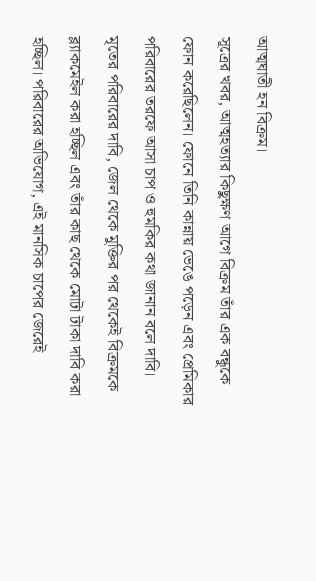আত্মঘাতী হন বিক্রম।
সূত্রের খবর, আত্মহত্যার কিছুক্ষণ আগে বিক্রম তাঁর এক বন্ধুকে ফোন করেছিলেন। ফোনে তিনি কান্নায় ভেঙে পড়েন এবং প্রেমিকার পরিবারের তরফে আসা চাপ ও হুমকির কথা জানান বলে দাবি।
মৃতের পরিবারের দাবি, জেল থেকে মুক্তির পর থেকেই বিক্রমকে ব্ল্যাকমেইল করা হচ্ছিল এবং তাঁর কাছ থেকে মোটা টাকা দাবি করা হচ্ছিল। পরিবারের অভিযোগ, এই মানসিক চাপের জেরেই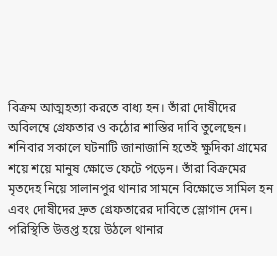বিক্রম আত্মহত্যা করতে বাধ্য হন। তাঁরা দোষীদের অবিলম্বে গ্রেফতার ও কঠোর শাস্তির দাবি তুলেছেন।
শনিবার সকালে ঘটনাটি জানাজানি হতেই ক্ষুদিকা গ্রামের শয়ে শয়ে মানুষ ক্ষোভে ফেটে পড়েন। তাঁরা বিক্রমের মৃতদেহ নিয়ে সালানপুর থানার সামনে বিক্ষোভে সামিল হন এবং দোষীদের দ্রুত গ্রেফতারের দাবিতে স্লোগান দেন। পরিস্থিতি উত্তপ্ত হয়ে উঠলে থানার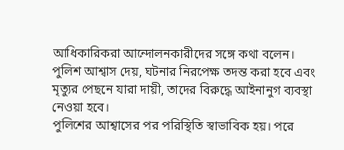আধিকারিকরা আন্দোলনকারীদের সঙ্গে কথা বলেন। পুলিশ আশ্বাস দেয়, ঘটনার নিরপেক্ষ তদন্ত করা হবে এবং মৃত্যুর পেছনে যারা দায়ী, তাদের বিরুদ্ধে আইনানুগ ব্যবস্থা নেওয়া হবে।
পুলিশের আশ্বাসের পর পরিস্থিতি স্বাভাবিক হয়। পরে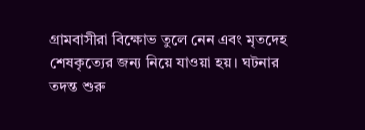গ্রামবাসীরা বিক্ষোভ তুলে নেন এবং মৃতদেহ শেষকৃত্যের জন্য নিয়ে যাওয়া হয়। ঘটনার তদন্ত শুরু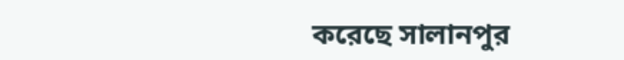করেছে সালানপুর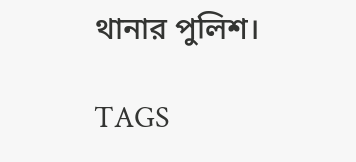থানার পুলিশ।

TAGS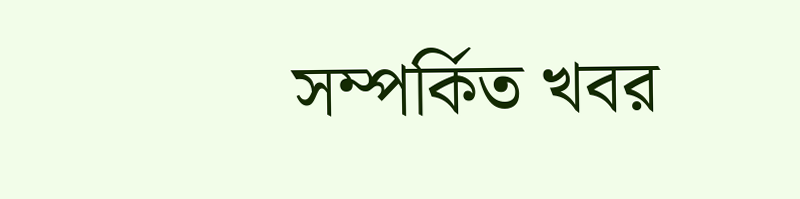সম্পর্কিত খবর